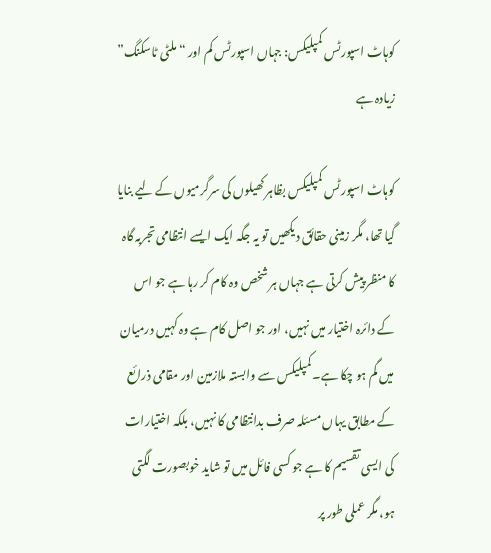کوہاٹ اسپورٹس کمپلیکس: جہاں اسپورٹس کم اور “ملٹی ٹاسکنگ” زیادہ ہے

کوہاٹ اسپورٹس کمپلیکس بظاہر کھیلوں کی سرگرمیوں کے لیے بنایا گیا تھا، مگر زمینی حقائق دیکھیں تو یہ جگہ ایک ایسے انتظامی تجربہ گاہ کا منظر پیش کرتی ہے جہاں ہر شخص وہ کام کر رہا ہے جو اس کے دائرہ اختیار میں نہیں، اور جو اصل کام ہے وہ کہیں درمیان میں گم ہو چکا ہے۔کمپلیکس سے وابستہ ملازمین اور مقامی ذرائع کے مطابق یہاں مسئلہ صرف بدانتظامی کا نہیں، بلکہ اختیارات کی ایسی تقسیم کا ہے جو کسی فائل میں تو شاید خوبصورت لگتی ہو، مگر عملی طور پر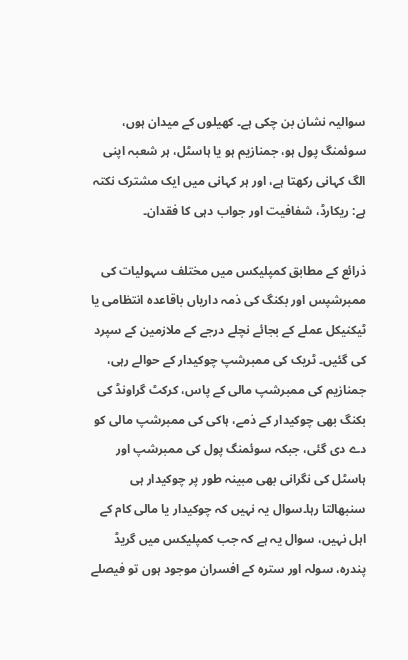سوالیہ نشان بن چکی ہے۔ کھیلوں کے میدان ہوں، سوئمنگ پول ہو، جمنازیم ہو یا ہاسٹل، ہر شعبہ اپنی الگ کہانی رکھتا ہے، اور ہر کہانی میں ایک مشترک نکتہ ہے: ریکارڈ، شفافیت اور جواب دہی کا فقدان۔

ذرائع کے مطابق کمپلیکس میں مختلف سہولیات کی ممبرشپس اور بکنگ کی ذمہ داریاں باقاعدہ انتظامی یا ٹیکنیکل عملے کے بجائے نچلے درجے کے ملازمین کے سپرد کی گئیں۔ ٹریک کی ممبرشپ چوکیدار کے حوالے رہی، جمنازیم کی ممبرشپ مالی کے پاس، کرکٹ گراونڈ کی بکنگ بھی چوکیدار کے ذمے، ہاکی کی ممبرشپ مالی کو دے دی گئی، جبکہ سوئمنگ پول کی ممبرشپ اور ہاسٹل کی نگرانی بھی مبینہ طور پر چوکیدار ہی سنبھالتا رہا۔سوال یہ نہیں کہ چوکیدار یا مالی کام کے اہل نہیں، سوال یہ ہے کہ جب کمپلیکس میں گریڈ پندرہ، سولہ اور سترہ کے افسران موجود ہوں تو فیصلے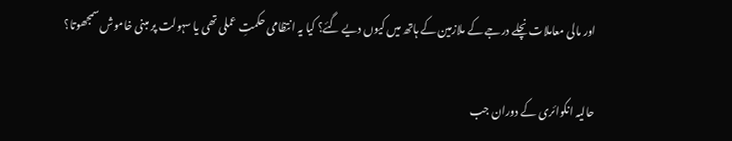اور مالی معاملات نچلے درجے کے ملازمین کے ہاتھ میں کیوں دیے گئے؟ کیا یہ انتظامی حکمتِ عملی تھی یا سہولت پر مبنی خاموش سمجھوتا؟

حالیہ انکوائری کے دوران جب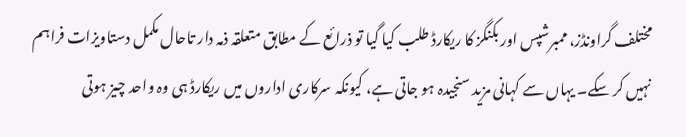مختلف گراونڈز، ممبرشپس اور بکنگز کا ریکارڈ طلب کیا گیا تو ذرائع کے مطابق متعلقہ ذمہ دار تاحال مکمل دستاویزات فراہم نہیں کر سکے۔ یہاں سے کہانی مزید سنجیدہ ہو جاتی ہے، کیونکہ سرکاری اداروں میں ریکارڈ ہی وہ واحد چیز ہوتی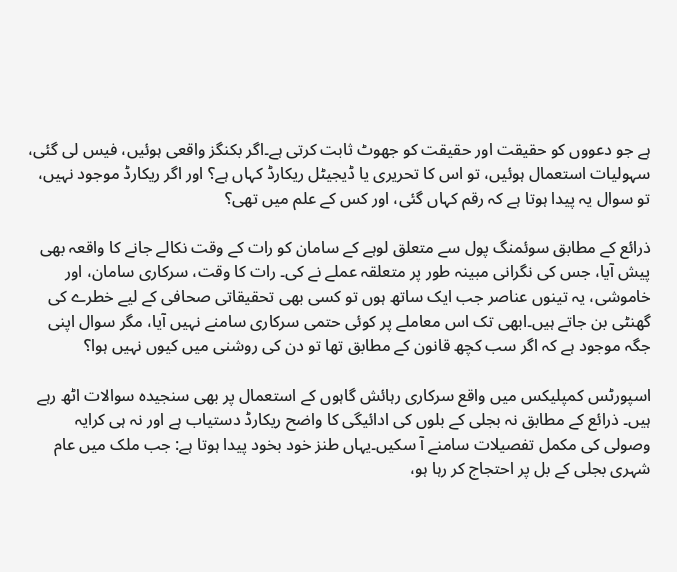ہے جو دعووں کو حقیقت اور حقیقت کو جھوٹ ثابت کرتی ہے۔اگر بکنگز واقعی ہوئیں، فیس لی گئی، سہولیات استعمال ہوئیں، تو اس کا تحریری یا ڈیجیٹل ریکارڈ کہاں ہے؟ اور اگر ریکارڈ موجود نہیں، تو سوال یہ پیدا ہوتا ہے کہ رقم کہاں گئی، اور کس کے علم میں تھی؟

ذرائع کے مطابق سوئمنگ پول سے متعلق لوہے کے سامان کو رات کے وقت نکالے جانے کا واقعہ بھی پیش آیا، جس کی نگرانی مبینہ طور پر متعلقہ عملے نے کی۔ رات کا وقت، سرکاری سامان، اور خاموشی، یہ تینوں عناصر جب ایک ساتھ ہوں تو کسی بھی تحقیقاتی صحافی کے لیے خطرے کی گھنٹی بن جاتے ہیں۔ابھی تک اس معاملے پر کوئی حتمی سرکاری سامنے نہیں آیا، مگر سوال اپنی جگہ موجود ہے کہ اگر سب کچھ قانون کے مطابق تھا تو دن کی روشنی میں کیوں نہیں ہوا؟

اسپورٹس کمپلیکس میں واقع سرکاری رہائش گاہوں کے استعمال پر بھی سنجیدہ سوالات اٹھ رہے ہیں۔ ذرائع کے مطابق نہ بجلی کے بلوں کی ادائیگی کا واضح ریکارڈ دستیاب ہے اور نہ ہی کرایہ وصولی کی مکمل تفصیلات سامنے آ سکیں۔یہاں طنز خود بخود پیدا ہوتا ہے: جب ملک میں عام شہری بجلی کے بل پر احتجاج کر رہا ہو،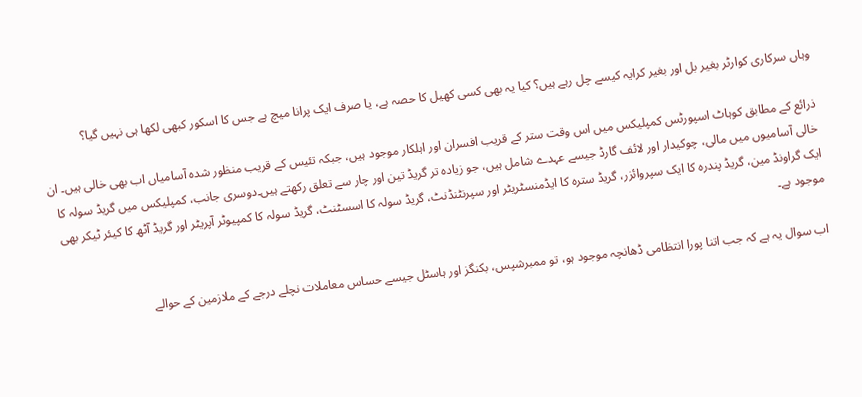وہاں سرکاری کوارٹر بغیر بل اور بغیر کرایہ کیسے چل رہے ہیں؟ کیا یہ بھی کسی کھیل کا حصہ ہے، یا صرف ایک پرانا میچ ہے جس کا اسکور کبھی لکھا ہی نہیں گیا؟

ذرائع کے مطابق کوہاٹ اسپورٹس کمپلیکس میں اس وقت ستر کے قریب افسران اور اہلکار موجود ہیں، جبکہ تئیس کے قریب منظور شدہ آسامیاں اب بھی خالی ہیں۔ ان خالی آسامیوں میں مالی، چوکیدار اور لائف گارڈ جیسے عہدے شامل ہیں، جو زیادہ تر گریڈ تین اور چار سے تعلق رکھتے ہیں۔دوسری جانب، کمپلیکس میں گریڈ سولہ کا ایک گراونڈ مین، گریڈ پندرہ کا ایک سپروائزر، گریڈ سترہ کا ایڈمنسٹریٹر اور سپرنٹنڈنٹ، گریڈ سولہ کا اسسٹنٹ، گریڈ سولہ کا کمپیوٹر آپریٹر اور گریڈ آٹھ کا کیئر ٹیکر بھی موجود ہے۔

اب سوال یہ ہے کہ جب اتنا پورا انتظامی ڈھانچہ موجود ہو، تو ممبرشپس، بکنگز اور ہاسٹل جیسے حساس معاملات نچلے درجے کے ملازمین کے حوالے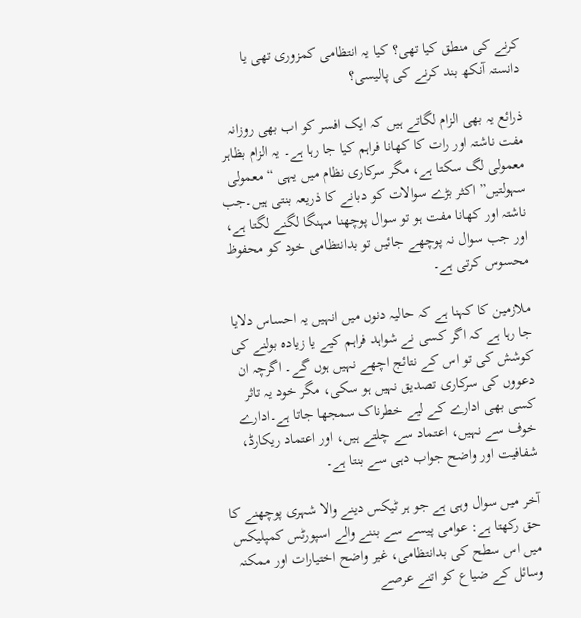کرنے کی منطق کیا تھی؟ کیا یہ انتظامی کمزوری تھی یا دانستہ آنکھ بند کرنے کی پالیسی؟

ذرائع یہ بھی الزام لگاتے ہیں کہ ایک افسر کو اب بھی روزانہ مفت ناشتہ اور رات کا کھانا فراہم کیا جا رہا ہے۔ یہ الزام بظاہر معمولی لگ سکتا ہے، مگر سرکاری نظام میں یہی “معمولی سہولتیں” اکثر بڑے سوالات کو دبانے کا ذریعہ بنتی ہیں۔جب ناشتہ اور کھانا مفت ہو تو سوال پوچھنا مہنگا لگنے لگتا ہے، اور جب سوال نہ پوچھے جائیں تو بدانتظامی خود کو محفوظ محسوس کرتی ہے۔

ملازمین کا کہنا ہے کہ حالیہ دنوں میں انہیں یہ احساس دلایا جا رہا ہے کہ اگر کسی نے شواہد فراہم کیے یا زیادہ بولنے کی کوشش کی تو اس کے نتائج اچھے نہیں ہوں گے۔ اگرچہ ان دعووں کی سرکاری تصدیق نہیں ہو سکی، مگر خود یہ تاثر کسی بھی ادارے کے لیے خطرناک سمجھا جاتا ہے۔ادارے خوف سے نہیں، اعتماد سے چلتے ہیں، اور اعتماد ریکارڈ، شفافیت اور واضح جواب دہی سے بنتا ہے۔

آخر میں سوال وہی ہے جو ہر ٹیکس دینے والا شہری پوچھنے کا حق رکھتا ہے: عوامی پیسے سے بننے والے اسپورٹس کمپلیکس میں اس سطح کی بدانتظامی، غیر واضح اختیارات اور ممکنہ وسائل کے ضیاع کو اتنے عرصے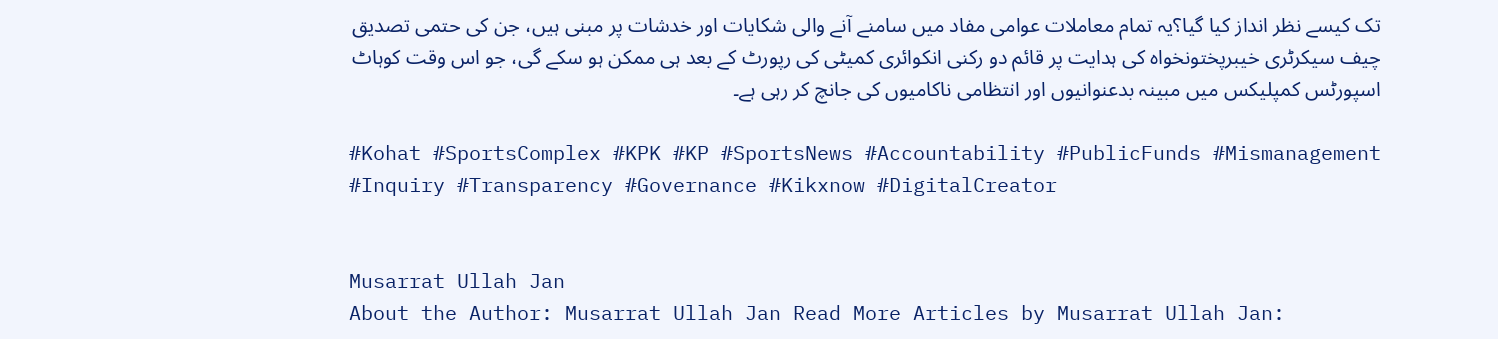تک کیسے نظر انداز کیا گیا؟یہ تمام معاملات عوامی مفاد میں سامنے آنے والی شکایات اور خدشات پر مبنی ہیں، جن کی حتمی تصدیق چیف سیکرٹری خیبرپختونخواہ کی ہدایت پر قائم دو رکنی انکوائری کمیٹی کی رپورٹ کے بعد ہی ممکن ہو سکے گی، جو اس وقت کوہاٹ اسپورٹس کمپلیکس میں مبینہ بدعنوانیوں اور انتظامی ناکامیوں کی جانچ کر رہی ہے۔

#Kohat #SportsComplex #KPK #KP #SportsNews #Accountability #PublicFunds #Mismanagement #Inquiry #Transparency #Governance #Kikxnow #DigitalCreator


Musarrat Ullah Jan
About the Author: Musarrat Ullah Jan Read More Articles by Musarrat Ullah Jan: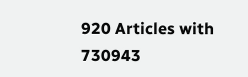920 Articles with 730943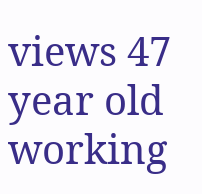views 47 year old working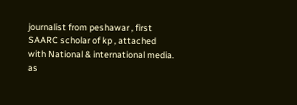journalist from peshawar , first SAARC scholar of kp , attached with National & international media. as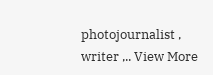photojournalist , writer ,.. View More